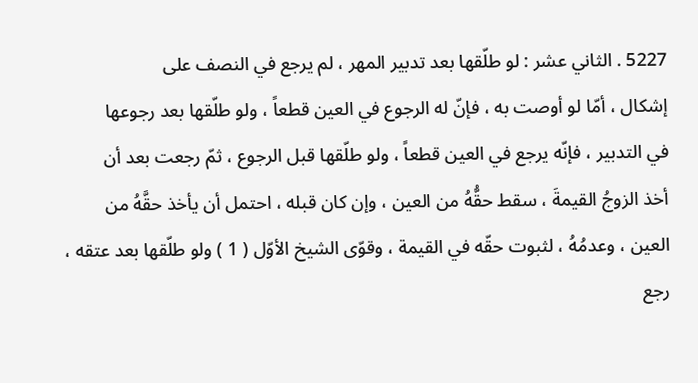5227 . الثاني عشر : لو طلّقها بعد تدبير المهر ، لم يرجع في النصف على
إشكال ، أمّا لو أوصت به ، فإنّ له الرجوع في العين قطعاً ، ولو طلّقها بعد رجوعها
في التدبير ، فإنّه يرجع في العين قطعاً ، ولو طلّقها قبل الرجوع ، ثمّ رجعت بعد أن
أخذ الزوجُ القيمةَ ، سقط حقُّهُ من العين ، وإن كان قبله ، احتمل أن يأخذ حقَّهُ من
العين ، وعدمُهُ ، لثبوت حقّه في القيمة ، وقوّى الشيخ الأوّل ( 1 ) ولو طلّقها بعد عتقه ،
رجع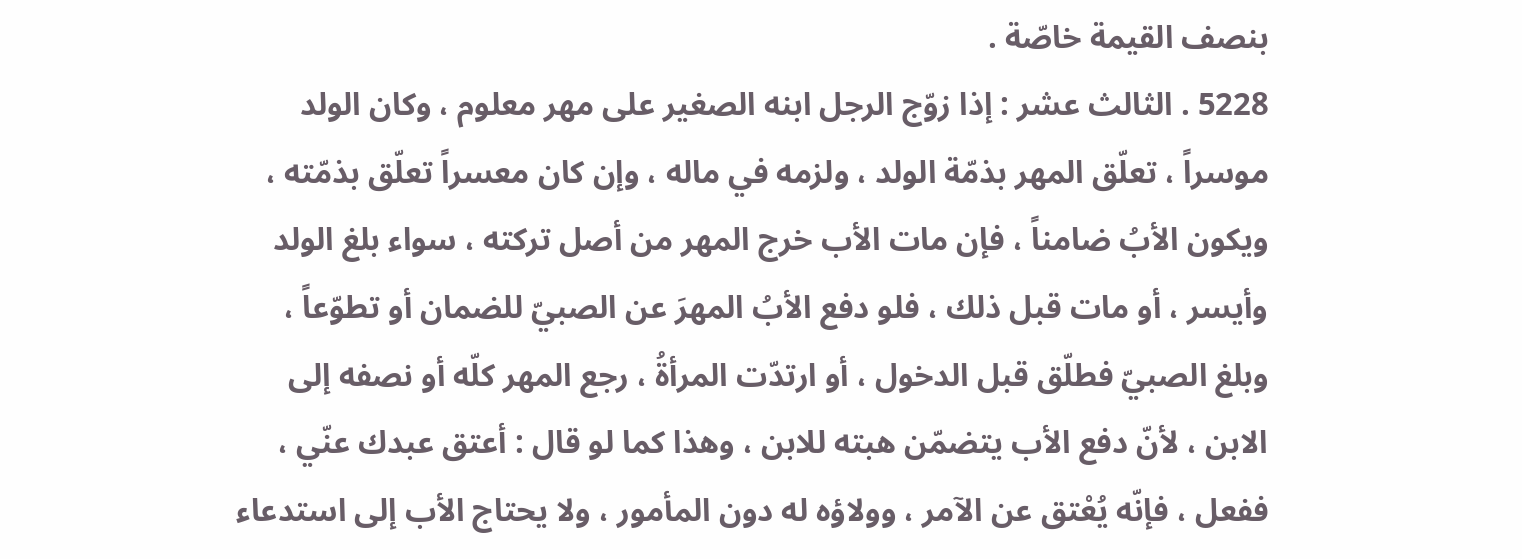بنصف القيمة خاصّة .
5228 . الثالث عشر : إذا زوّج الرجل ابنه الصغير على مهر معلوم ، وكان الولد
موسراً ، تعلّق المهر بذمّة الولد ، ولزمه في ماله ، وإن كان معسراً تعلّق بذمّته ،
ويكون الأبُ ضامناً ، فإن مات الأب خرج المهر من أصل تركته ، سواء بلغ الولد
وأيسر ، أو مات قبل ذلك ، فلو دفع الأبُ المهرَ عن الصبيّ للضمان أو تطوّعاً ،
وبلغ الصبيّ فطلّق قبل الدخول ، أو ارتدّت المرأةُ ، رجع المهر كلّه أو نصفه إلى
الابن ، لأنّ دفع الأب يتضمّن هبته للابن ، وهذا كما لو قال : أعتق عبدك عنّي ،
ففعل ، فإنّه يُعْتق عن الآمر ، وولاؤه له دون المأمور ، ولا يحتاج الأب إلى استدعاء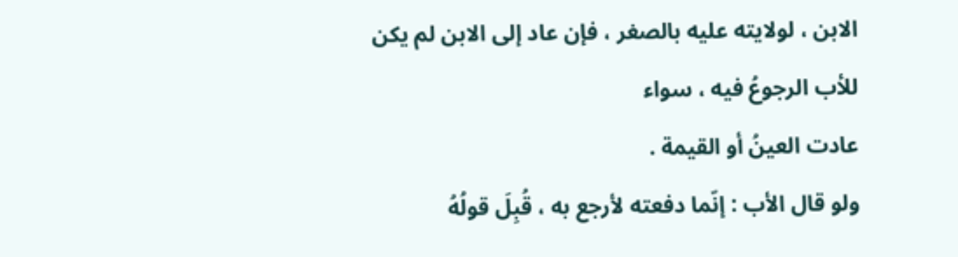الابن ، لولايته عليه بالصغر ، فإن عاد إلى الابن لم يكن للأب الرجوعُ فيه ، سواء
عادت العينُ أو القيمة .
ولو قال الأب : إنّما دفعته لأرجع به ، قُبِلَ قولُهُ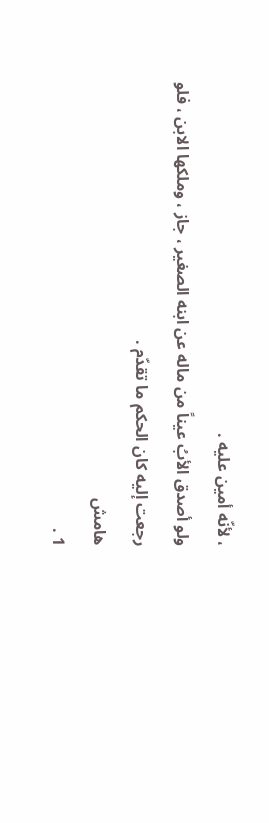، لأنّه أمين عليه .
ولو أصدق الأبُ عيناً من ماله عن ابنه الصغير ، جاز ، وملكها الابن ، فلو
رجعت إليه كان الحكم ما تقدّم .
هامش
1 .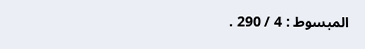المبسوط : 4 / 290 .